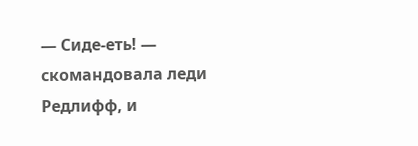— Сиде-еть! — скомандовала леди Редлифф, и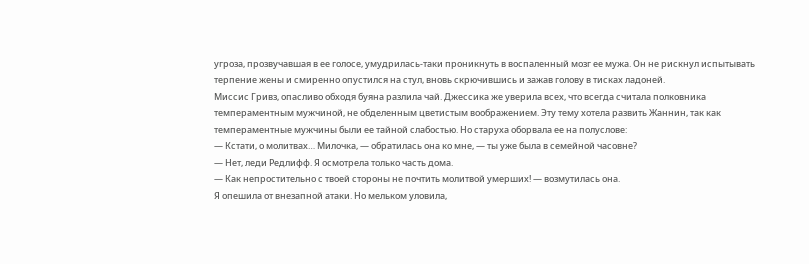угроза, прозвучавшая в ее голосе, умудрилась-таки проникнуть в воспаленный мозг ее мужа. Он не рискнул испытывать терпение жены и смиренно опустился на стул, вновь скрючившись и зажав голову в тисках ладоней.
Миссис Гривз, опасливо обходя буяна разлила чай. Джессика же уверила всех, что всегда считала полковника темпераментным мужчиной, не обделенным цветистым воображением. Эту тему хотела развить Жаннин, так как темпераментные мужчины были ее тайной слабостью. Но старуха оборвала ее на полуслове:
— Кстати, о молитвах… Милочка, — обратилась она ко мне, — ты уже была в семейной часовне?
— Нет, леди Редлифф. Я осмотрела только часть дома.
— Как непростительно с твоей стороны не почтить молитвой умерших! — возмутилась она.
Я опешила от внезапной атаки. Но мельком уловила,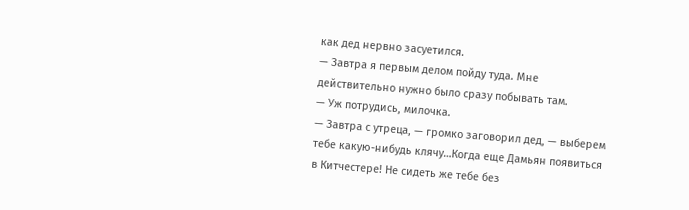как дед нервно засуетился.
— Завтра я первым делом пойду туда. Мне действительно нужно было сразу побывать там.
— Уж потрудись, милочка.
— Завтра с утреца, — громко заговорил дед, — выберем тебе какую-нибудь клячу…Когда еще Дамьян появиться в Китчестере! Не сидеть же тебе без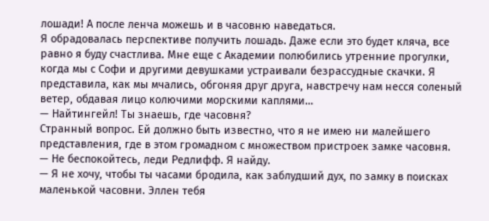лошади! А после ленча можешь и в часовню наведаться.
Я обрадовалась перспективе получить лошадь. Даже если это будет кляча, все равно я буду счастлива. Мне еще с Академии полюбились утренние прогулки, когда мы с Софи и другими девушками устраивали безрассудные скачки. Я представила, как мы мчались, обгоняя друг друга, навстречу нам несся соленый ветер, обдавая лицо колючими морскими каплями…
— Найтингейл! Ты знаешь, где часовня?
Странный вопрос. Ей должно быть известно, что я не имею ни малейшего представления, где в этом громадном с множеством пристроек замке часовня.
— Не беспокойтесь, леди Редлифф. Я найду.
— Я не хочу, чтобы ты часами бродила, как заблудший дух, по замку в поисках маленькой часовни. Эллен тебя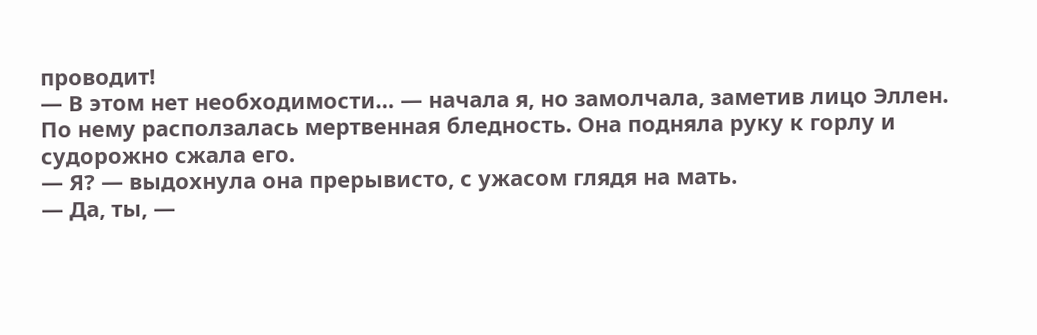проводит!
— В этом нет необходимости… — начала я, но замолчала, заметив лицо Эллен. По нему расползалась мертвенная бледность. Она подняла руку к горлу и судорожно сжала его.
— Я? — выдохнула она прерывисто, с ужасом глядя на мать.
— Да, ты, —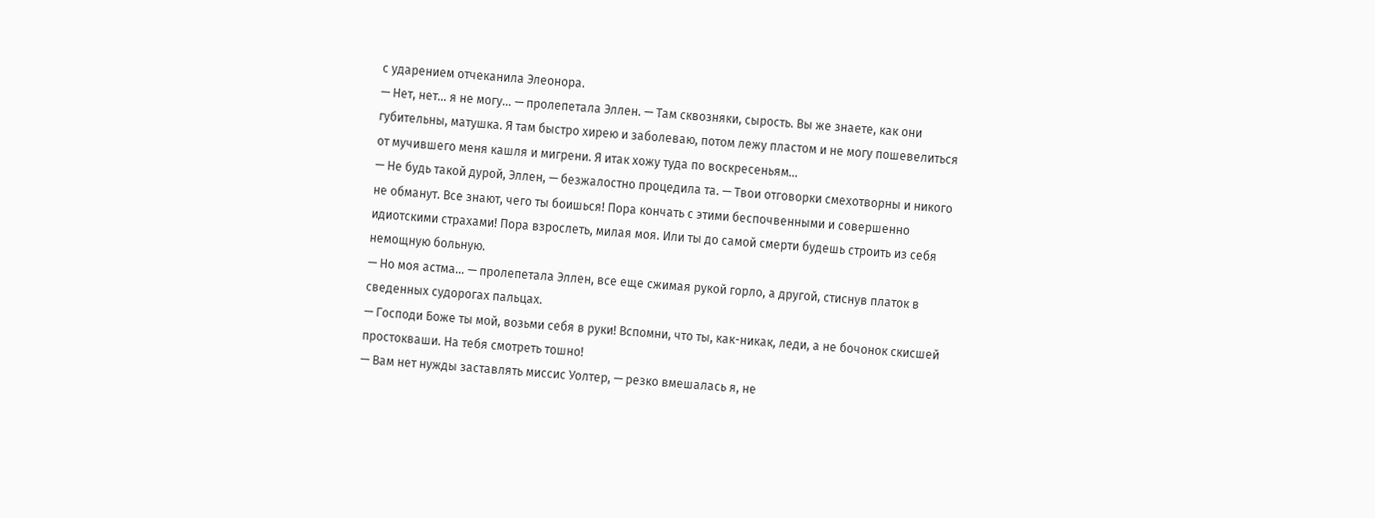с ударением отчеканила Элеонора.
— Нет, нет… я не могу… — пролепетала Эллен. — Там сквозняки, сырость. Вы же знаете, как они губительны, матушка. Я там быстро хирею и заболеваю, потом лежу пластом и не могу пошевелиться от мучившего меня кашля и мигрени. Я итак хожу туда по воскресеньям…
— Не будь такой дурой, Эллен, — безжалостно процедила та. — Твои отговорки смехотворны и никого не обманут. Все знают, чего ты боишься! Пора кончать с этими беспочвенными и совершенно идиотскими страхами! Пора взрослеть, милая моя. Или ты до самой смерти будешь строить из себя немощную больную.
— Но моя астма… — пролепетала Эллен, все еще сжимая рукой горло, а другой, стиснув платок в сведенных судорогах пальцах.
— Господи Боже ты мой, возьми себя в руки! Вспомни, что ты, как-никак, леди, а не бочонок скисшей простокваши. На тебя смотреть тошно!
— Вам нет нужды заставлять миссис Уолтер, — резко вмешалась я, не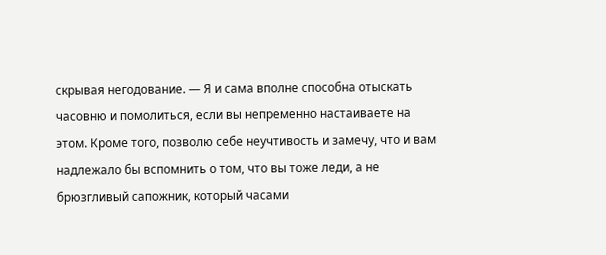скрывая негодование. — Я и сама вполне способна отыскать часовню и помолиться, если вы непременно настаиваете на этом. Кроме того, позволю себе неучтивость и замечу, что и вам надлежало бы вспомнить о том, что вы тоже леди, а не брюзгливый сапожник, который часами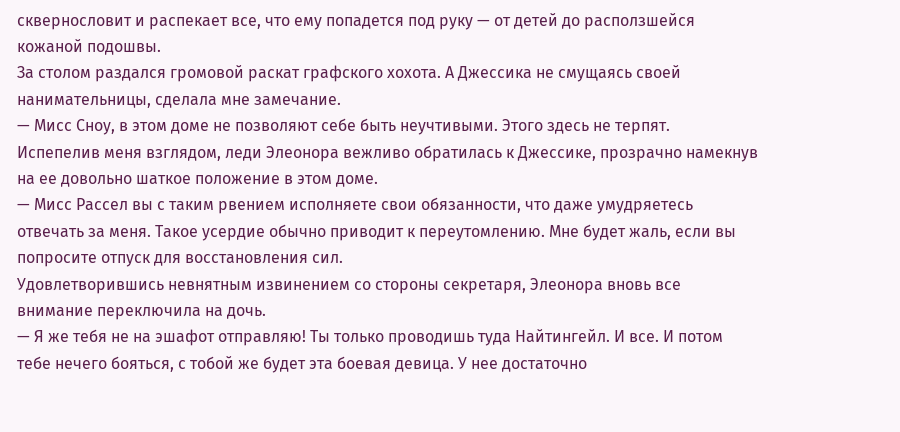сквернословит и распекает все, что ему попадется под руку — от детей до расползшейся кожаной подошвы.
За столом раздался громовой раскат графского хохота. А Джессика не смущаясь своей нанимательницы, сделала мне замечание.
— Мисс Сноу, в этом доме не позволяют себе быть неучтивыми. Этого здесь не терпят.
Испепелив меня взглядом, леди Элеонора вежливо обратилась к Джессике, прозрачно намекнув на ее довольно шаткое положение в этом доме.
— Мисс Рассел вы с таким рвением исполняете свои обязанности, что даже умудряетесь отвечать за меня. Такое усердие обычно приводит к переутомлению. Мне будет жаль, если вы попросите отпуск для восстановления сил.
Удовлетворившись невнятным извинением со стороны секретаря, Элеонора вновь все внимание переключила на дочь.
— Я же тебя не на эшафот отправляю! Ты только проводишь туда Найтингейл. И все. И потом тебе нечего бояться, с тобой же будет эта боевая девица. У нее достаточно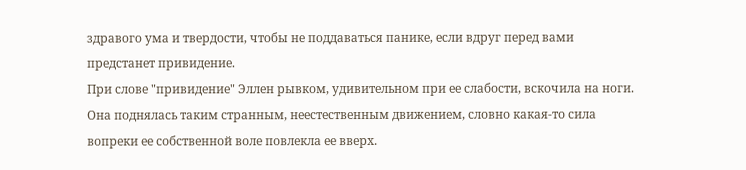здравого ума и твердости, чтобы не поддаваться панике, если вдруг перед вами предстанет привидение.
При слове "привидение" Эллен рывком, удивительном при ее слабости, вскочила на ноги. Она поднялась таким странным, неестественным движением, словно какая-то сила вопреки ее собственной воле повлекла ее вверх.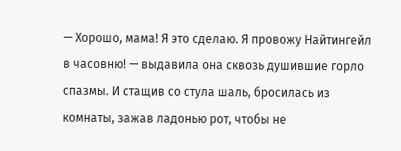— Хорошо, мама! Я это сделаю. Я провожу Найтингейл в часовню! — выдавила она сквозь душившие горло спазмы. И стащив со стула шаль, бросилась из комнаты, зажав ладонью рот, чтобы не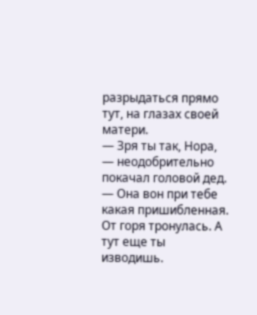разрыдаться прямо тут, на глазах своей матери.
— Зря ты так, Нора, — неодобрительно покачал головой дед. — Она вон при тебе какая пришибленная. От горя тронулась. А тут еще ты изводишь.